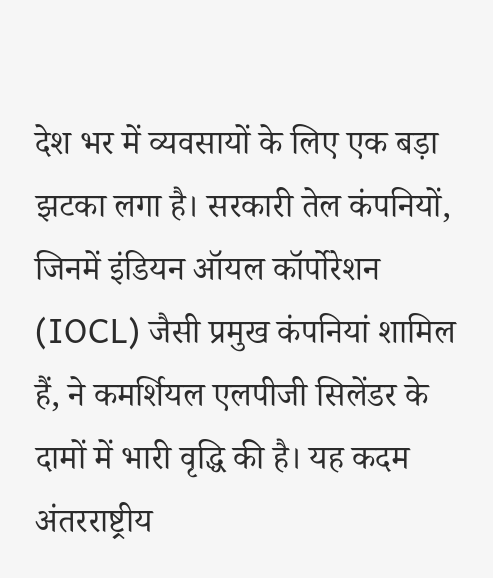देश भर में व्यवसायों के लिए एक बड़ा झटका लगा है। सरकारी तेल कंपनियों, जिनमें इंडियन ऑयल कॉर्पोरेशन (IOCL) जैसी प्रमुख कंपनियां शामिल हैं, ने कमर्शियल एलपीजी सिलेंडर के दामों में भारी वृद्धि की है। यह कदम अंतरराष्ट्रीय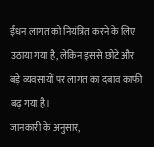ईंधन लागत को नियंत्रित करने के लिए उठाया गया है, लेकिन इससे छोटे और बड़े व्यवसायों पर लागत का दबाव काफी बढ़ गया है।
जानकारी के अनुसार,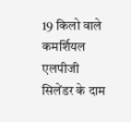19 किलो वाले कमर्शियल एलपीजी सिलेंडर के दाम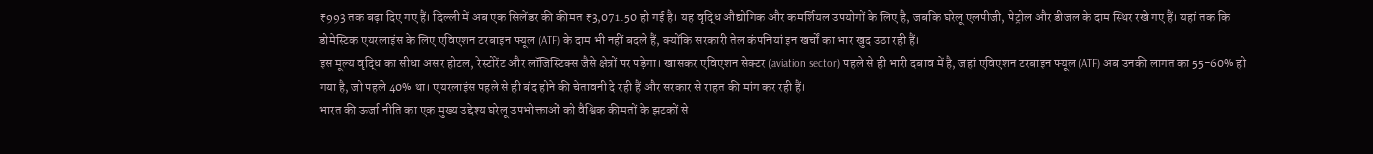₹993 तक बढ़ा दिए गए हैं। दिल्ली में अब एक सिलेंडर की कीमत ₹3,071.50 हो गई है। यह वृद्धि औद्योगिक और कमर्शियल उपयोगों के लिए है, जबकि घरेलू एलपीजी, पेट्रोल और डीजल के दाम स्थिर रखे गए हैं। यहां तक कि डोमेस्टिक एयरलाइंस के लिए एविएशन टरबाइन फ्यूल (ATF) के दाम भी नहीं बदले हैं, क्योंकि सरकारी तेल कंपनियां इन खर्चों का भार खुद उठा रही हैं।
इस मूल्य वृद्धि का सीधा असर होटल, रेस्टोरेंट और लॉजिस्टिक्स जैसे क्षेत्रों पर पड़ेगा। खासकर एविएशन सेक्टर (aviation sector) पहले से ही भारी दबाव में है, जहां एविएशन टरबाइन फ्यूल (ATF) अब उनकी लागत का 55-60% हो गया है, जो पहले 40% था। एयरलाइंस पहले से ही बंद होने की चेतावनी दे रही हैं और सरकार से राहत की मांग कर रही हैं।
भारत की ऊर्जा नीति का एक मुख्य उद्देश्य घरेलू उपभोक्ताओं को वैश्विक कीमतों के झटकों से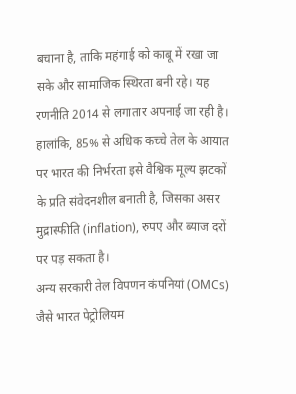बचाना है, ताकि महंगाई को काबू में रखा जा सके और सामाजिक स्थिरता बनी रहे। यह रणनीति 2014 से लगातार अपनाई जा रही है। हालांकि, 85% से अधिक कच्चे तेल के आयात पर भारत की निर्भरता इसे वैश्विक मूल्य झटकों के प्रति संवेदनशील बनाती है, जिसका असर मुद्रास्फीति (inflation), रुपए और ब्याज दरों पर पड़ सकता है।
अन्य सरकारी तेल विपणन कंपनियां (OMCs) जैसे भारत पेट्रोलियम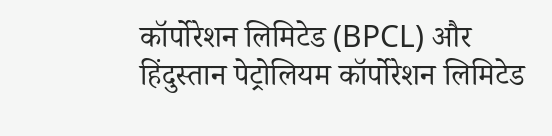कॉर्पोरेशन लिमिटेड (BPCL) और हिंदुस्तान पेट्रोलियम कॉर्पोरेशन लिमिटेड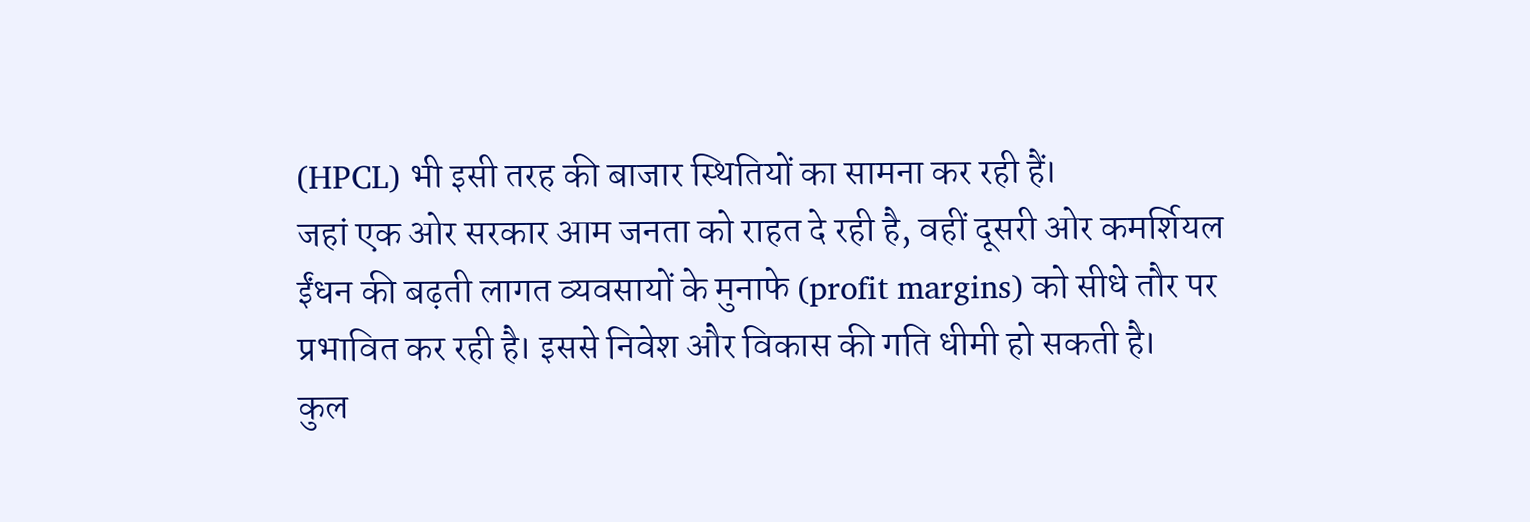(HPCL) भी इसी तरह की बाजार स्थितियों का सामना कर रही हैं।
जहां एक ओर सरकार आम जनता को राहत दे रही है, वहीं दूसरी ओर कमर्शियल ईंधन की बढ़ती लागत व्यवसायों के मुनाफे (profit margins) को सीधे तौर पर प्रभावित कर रही है। इससे निवेश और विकास की गति धीमी हो सकती है।
कुल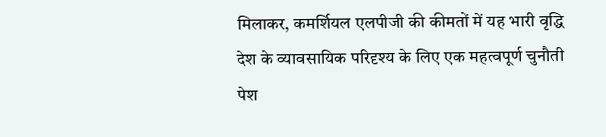मिलाकर, कमर्शियल एलपीजी की कीमतों में यह भारी वृद्धि देश के व्यावसायिक परिदृश्य के लिए एक महत्वपूर्ण चुनौती पेश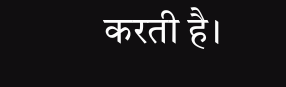करती है।